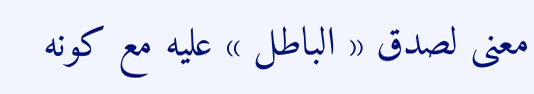معنى لصدق « الباطل » عليه مع كونه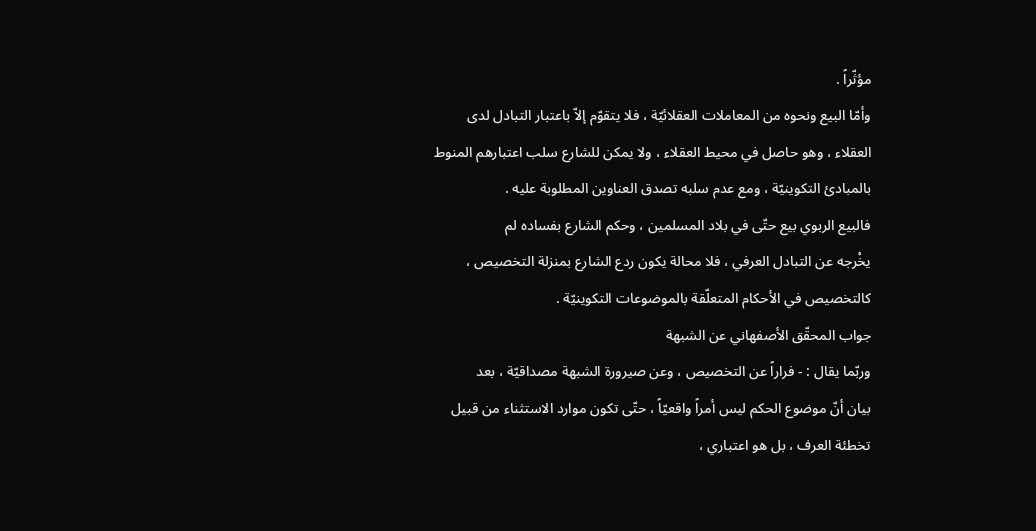مؤثّراً .
وأمّا البيع ونحوه من المعاملات العقلائيّة ، فلا يتقوّم إلاّ باعتبار التبادل لدى
العقلاء ، وهو حاصل في محيط العقلاء ، ولا يمكن للشارع سلب اعتبارهم المنوط
بالمبادئ التكوينيّة ، ومع عدم سلبه تصدق العناوين المطلوبة عليه .
فالبيع الربوي بيع حتّى في بلاد المسلمين ، وحكم الشارع بفساده لم
يخْرجه عن التبادل العرفي ، فلا محالة يكون ردع الشارع بمنزلة التخصيص ،
كالتخصيص في الأحكام المتعلّقة بالموضوعات التكوينيّة .
جواب المحقّق الأصفهاني عن الشبهة
وربّما يقال : - فراراً عن التخصيص ، وعن صيرورة الشبهة مصداقيّة ، بعد
بيان أنّ موضوع الحكم ليس أمراً واقعيّاً ، حتّى تكون موارد الاستثناء من قبيل
تخطئة العرف ، بل هو اعتباري ،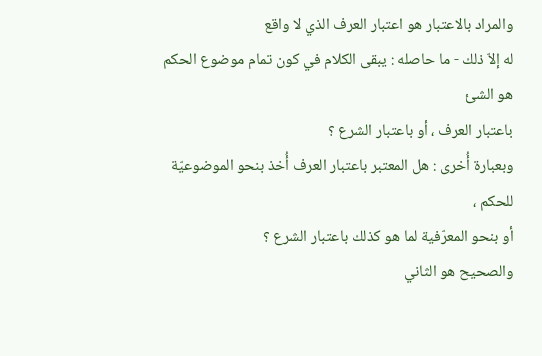والمراد بالاعتبار هو اعتبار العرف الذي لا واقع
له إلاّ ذلك - ما حاصله : يبقى الكلام في كون تمام موضوع الحكم هو الشئ
باعتبار العرف ، أو باعتبار الشرع ؟
وبعبارة أُخرى : هل المعتبر باعتبار العرف أُخذ بنحو الموضوعيّة للحكم ،
أو بنحو المعرّفية لما هو كذلك باعتبار الشرع ؟
والصحيح هو الثاني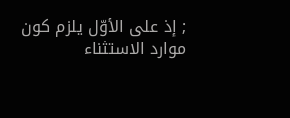; إذ على الأوّل يلزم كون موارد الاستثناء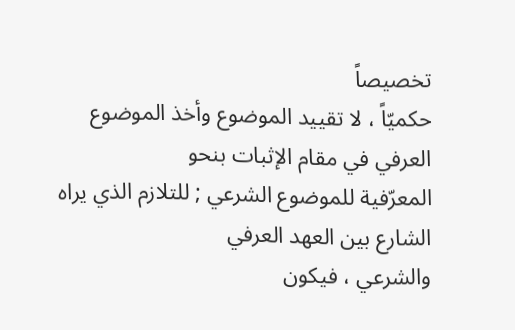تخصيصاً
حكميّاً ، لا تقييد الموضوع وأخذ الموضوع العرفي في مقام الإثبات بنحو
المعرّفية للموضوع الشرعي ; للتلازم الذي يراه الشارع بين العهد العرفي
والشرعي ، فيكون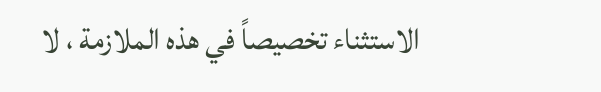الاستثناء تخصيصاً في هذه الملازمة ، لا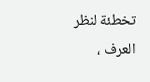تخطئة لنظر العرف ،